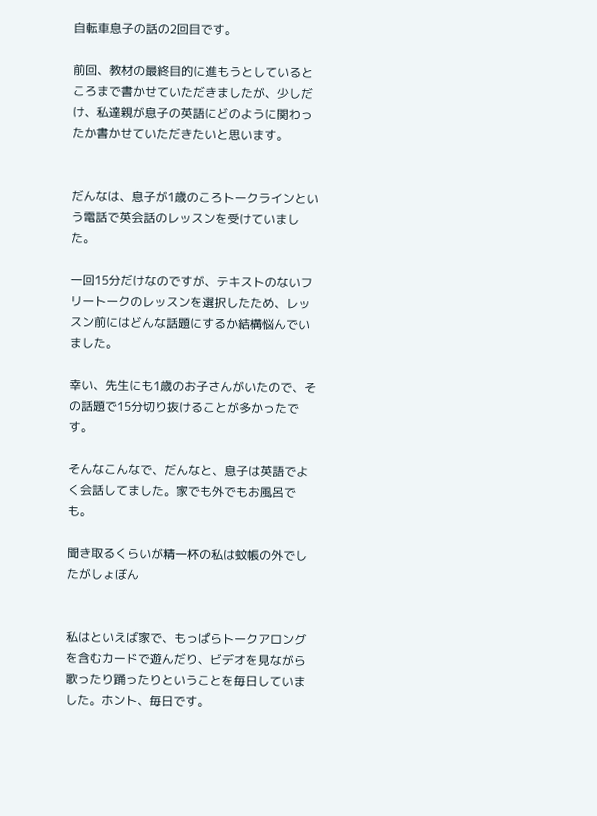自転車息子の話の2回目です。

前回、教材の最終目的に進もうとしているところまで書かせていただきましたが、少しだけ、私達親が息子の英語にどのように関わったか書かせていただきたいと思います。


だんなは、息子が1歳のころトークラインという電話で英会話のレッスンを受けていました。

一回15分だけなのですが、テキストのないフリートークのレッスンを選択したため、レッスン前にはどんな話題にするか結構悩んでいました。

幸い、先生にも1歳のお子さんがいたので、その話題で15分切り抜けることが多かったです。

そんなこんなで、だんなと、息子は英語でよく会話してました。家でも外でもお風呂でも。

聞き取るくらいが精一杯の私は蚊帳の外でしたがしょぼん


私はといえば家で、もっぱらトークアロングを含むカードで遊んだり、ビデオを見ながら歌ったり踊ったりということを毎日していました。ホント、毎日です。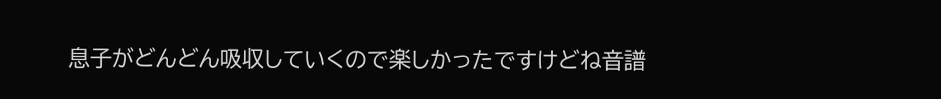息子がどんどん吸収していくので楽しかったですけどね音譜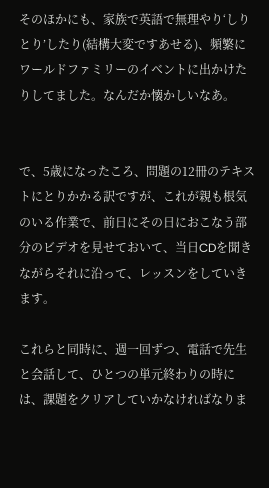そのほかにも、家族で英語で無理やり‘しりとり’したり(結構大変ですあせる)、頻繁にワールドファミリーのイベントに出かけたりしてました。なんだか懐かしいなあ。


で、5歳になったころ、問題の12冊のテキストにとりかかる訳ですが、これが親も根気のいる作業で、前日にその日におこなう部分のビデオを見せておいて、当日CDを聞きながらそれに沿って、レッスンをしていきます。

これらと同時に、週一回ずつ、電話で先生と会話して、ひとつの単元終わりの時には、課題をクリアしていかなければなりま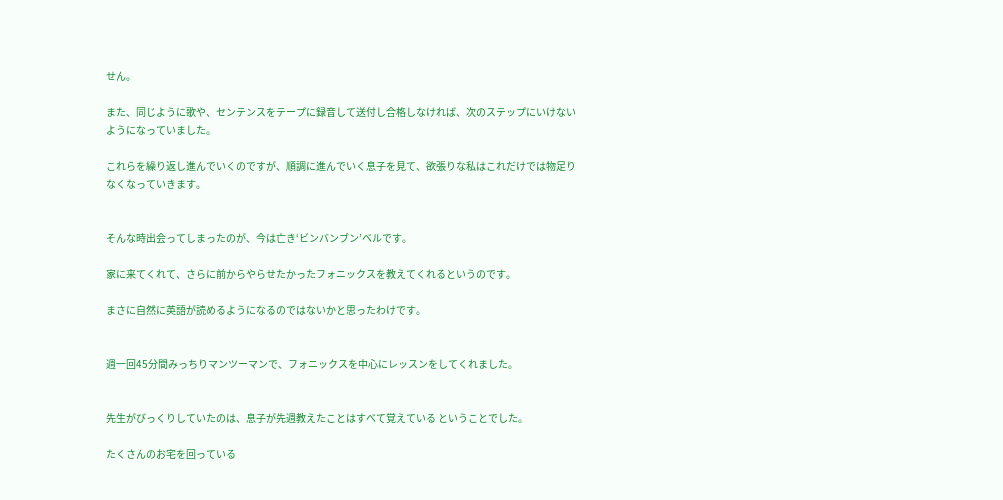せん。

また、同じように歌や、センテンスをテープに録音して送付し合格しなければ、次のステップにいけないようになっていました。

これらを繰り返し進んでいくのですが、順調に進んでいく息子を見て、欲張りな私はこれだけでは物足りなくなっていきます。


そんな時出会ってしまったのが、今は亡き‘ビンバンブン’ベルです。

家に来てくれて、さらに前からやらせたかったフォニックスを教えてくれるというのです。

まさに自然に英語が読めるようになるのではないかと思ったわけです。


週一回45分間みっちりマンツーマンで、フォニックスを中心にレッスンをしてくれました。


先生がびっくりしていたのは、息子が先週教えたことはすべて覚えている ということでした。

たくさんのお宅を回っている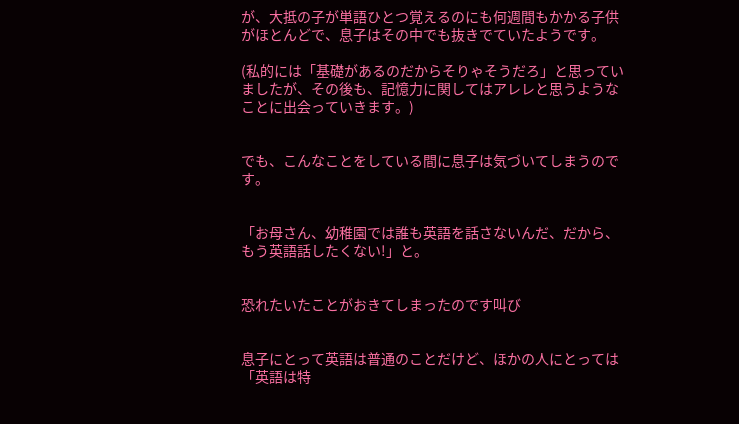が、大抵の子が単語ひとつ覚えるのにも何週間もかかる子供がほとんどで、息子はその中でも抜きでていたようです。

(私的には「基礎があるのだからそりゃそうだろ」と思っていましたが、その後も、記憶力に関してはアレレと思うようなことに出会っていきます。)


でも、こんなことをしている間に息子は気づいてしまうのです。


「お母さん、幼稚園では誰も英語を話さないんだ、だから、もう英語話したくない!」と。


恐れたいたことがおきてしまったのです叫び


息子にとって英語は普通のことだけど、ほかの人にとっては「英語は特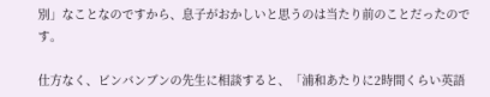別」なことなのですから、息子がおかしいと思うのは当たり前のことだったのです。

仕方なく、ビンバンブンの先生に相談すると、「浦和あたりに2時間くらい英語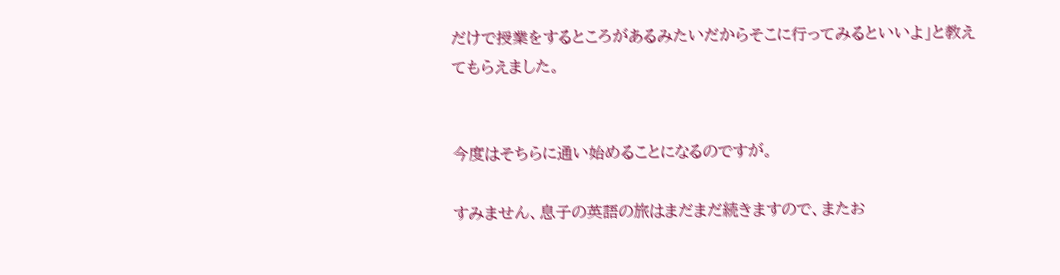だけで授業をするところがあるみたいだからそこに行ってみるといいよ」と教えてもらえました。


今度はそちらに通い始めることになるのですが。

すみません、息子の英語の旅はまだまだ続きますので、またお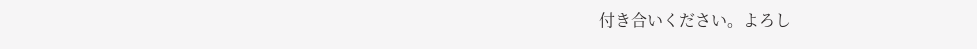付き合いください。よろし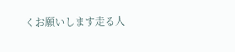くお願いします走る人